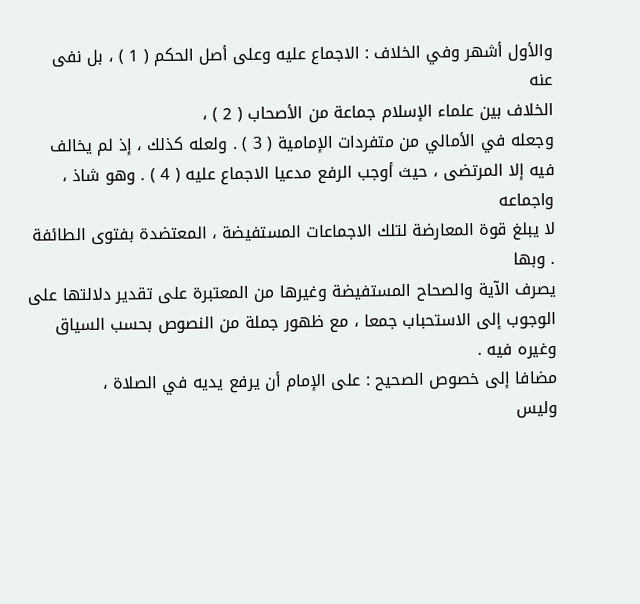والأول أشهر وفي الخلاف : الاجماع عليه وعلى أصل الحكم ( 1 ) ، بل نفى عنه
الخلاف بين علماء الإسلام جماعة من الأصحاب ( 2 ) ،
وجعله في الأمالي من متفردات الإمامية ( 3 ) . ولعله كذلك ، إذ لم يخالف
فيه إلا المرتضى ، حيث أوجب الرفع مدعيا الاجماع عليه ( 4 ) . وهو شاذ ، واجماعه
لا يبلغ قوة المعارضة لتلك الاجماعات المستفيضة ، المعتضدة بفتوى الطائفة . وبها
يصرف الآية والصحاح المستفيضة وغيرها من المعتبرة على تقدير دلالتها على
الوجوب إلى الاستحباب جمعا ، مع ظهور جملة من النصوص بحسب السياق
وغيره فيه .
مضافا إلى خصوص الصحيح : على الإمام أن يرفع يديه في الصلاة ،
وليس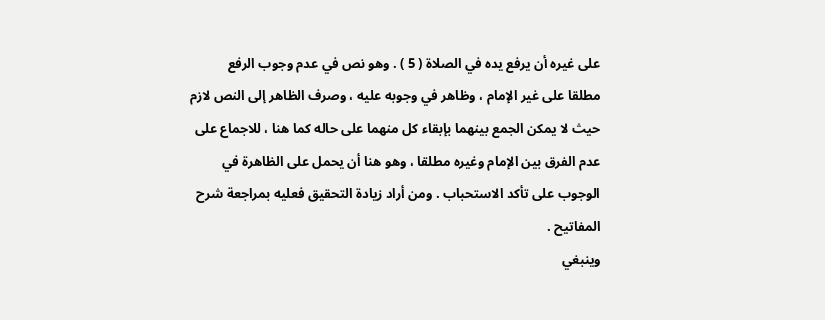على غيره أن يرفع يده في الصلاة ( 5 ) . وهو نص في عدم وجوب الرفع
مطلقا على غير الإمام ، وظاهر في وجوبه عليه ، وصرف الظاهر إلى النص لازم
حيث لا يمكن الجمع بينهما بإبقاء كل منهما على حاله كما هنا ، للاجماع على
عدم الفرق بين الإمام وغيره مطلقا ، وهو هنا أن يحمل على الظاهرة في
الوجوب على تأكد الاستحباب . ومن أراد زيادة التحقيق فعليه بمراجعة شرح
المفاتيح .
وينبغي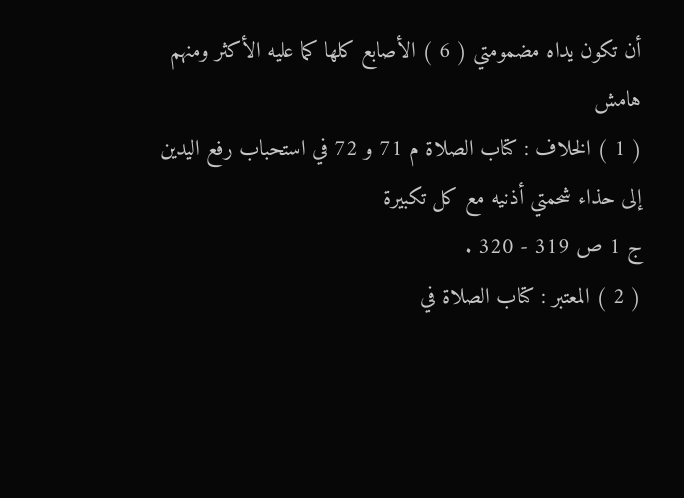أن تكون يداه مضمومتي ( 6 ) الأصابع كلها كما عليه الأكثر ومنهم
هامش
( 1 ) الخلاف : كتاب الصلاة م 71 و 72 في استحباب رفع اليدين إلى حذاء شحمتي أذنيه مع كل تكبيرة
ج 1 ص 319 - 320 .
( 2 ) المعتبر : كتاب الصلاة في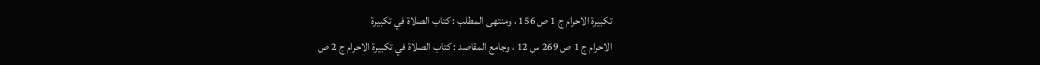تكبيرة الاحرام ج 1 ص 156 ، ومنتهى المطلب : كتاب الصلاة في تكبيرة
الاحرام ج 1 ص 269 س 12 ، وجامع المقاصد : كتاب الصلاة في تكبيرة الاحرام ج 2 ص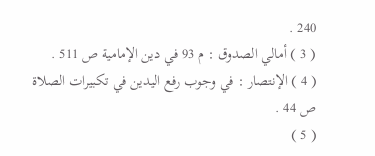240 .
( 3 ) أمالي الصدوق : م 93 في دين الإمامية ص 511 .
( 4 ) الإنتصار : في وجوب رفع اليدين في تكبيرات الصلاة ص 44 .
( 5 )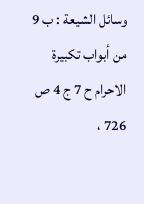وسائل الشيعة : ب 9 من أبواب تكبيرة الاحرام ح 7 ج 4 ص 726 ،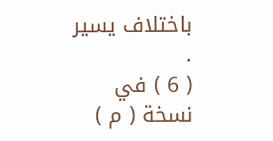باختلاف يسير .
( 6 ) في نسخة ( م )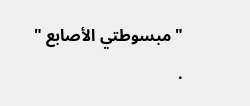" مبسوطتي الأصابع " .